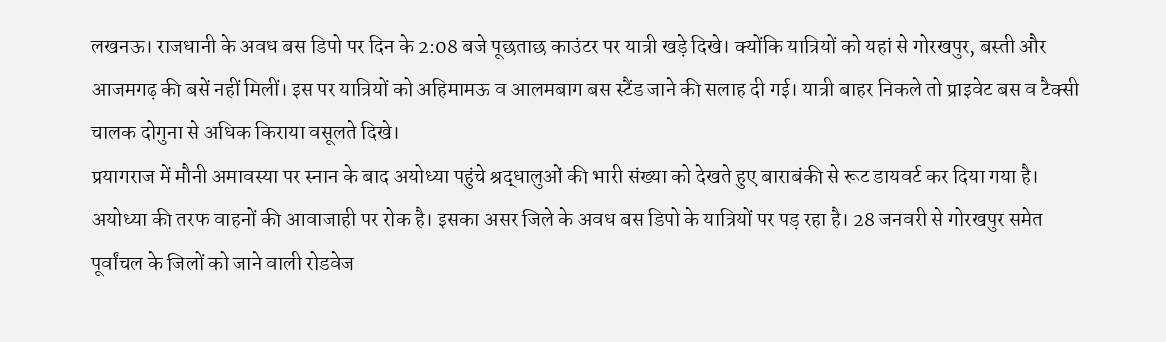लखनऊ। राजधानी के अवध बस डिपो पर दिन के 2:08 बजे पूछताछ काउंटर पर यात्री खड़े दिखे। क्योंकि यात्रियों को यहां से गोरखपुर, बस्ती और आजमगढ़ की बसें नहीं मिलीं। इस पर यात्रियों को अहिमामऊ व आलमबाग बस स्टैंड जाने की सलाह दी गई। यात्री बाहर निकले तो प्राइवेट बस व टैक्सी चालक दोगुना से अधिक किराया वसूलते दिखे।
प्रयागराज में मौनी अमावस्या पर स्नान के बाद अयोध्या पहुंचे श्रद्धालुओं की भारी संख्या को देखते हुए बाराबंकी से रूट डायवर्ट कर दिया गया है। अयोध्या की तरफ वाहनों की आवाजाही पर रोक है। इसका असर जिले के अवध बस डिपो के यात्रियों पर पड़ रहा है। 28 जनवरी से गोरखपुर समेत पूर्वांचल के जिलों को जाने वाली रोडवेज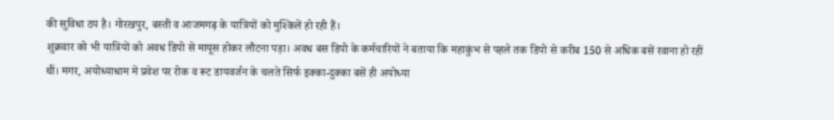की सुविधा ठप है। गोरखपुर, बस्ती व आजमगढ़ के यात्रियों को मुश्किलें हो रही हैं।
शुक्रवार को भी यात्रियों को अवध डिपो से मायूस होकर लौटना पड़ा। अवध बस डिपो के कर्मचारियों ने बताया कि महाकुंभ से पहले तक डिपो से करीब 150 से अधिक बसें रवाना हो रहीं थीं। मगर, अयोध्याधाम में प्रवेश पर रोक व रूट डायवर्जन के चलते सिर्फ इक्का-दुक्का बसें ही अयोध्या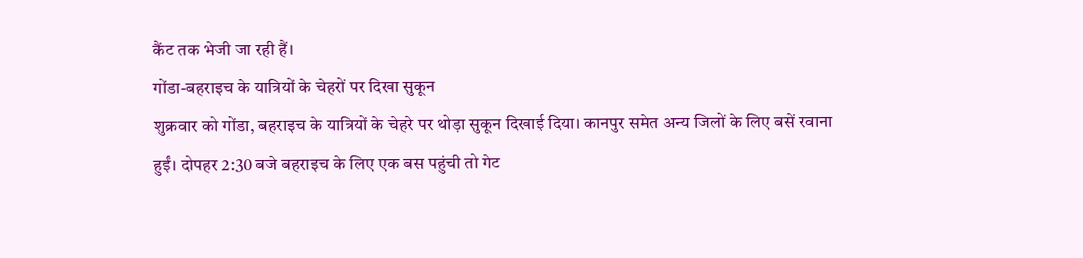कैंट तक भेजी जा रही हैं।
गोंडा-बहराइच के यात्रियों के चेहरों पर दिखा सुकून
शुक्रवार को गोंडा, बहराइच के यात्रियों के चेहरे पर थोड़ा सुकून दिखाई दिया। कानपुर समेत अन्य जिलों के लिए बसें रवाना हुईं। दोपहर 2:30 बजे बहराइच के लिए एक बस पहुंची तो गेट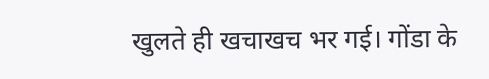खुलते ही खचाखच भर गई। गोंडा के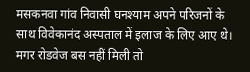मसकनवा गांव निवासी घनश्याम अपने परिजनों के साथ विवेकानंद अस्पताल में इलाज के लिए आए थे। मगर रोडवेज बस नहीं मिली तो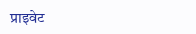प्राइवेट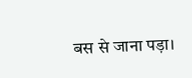बस से जाना पड़ा।